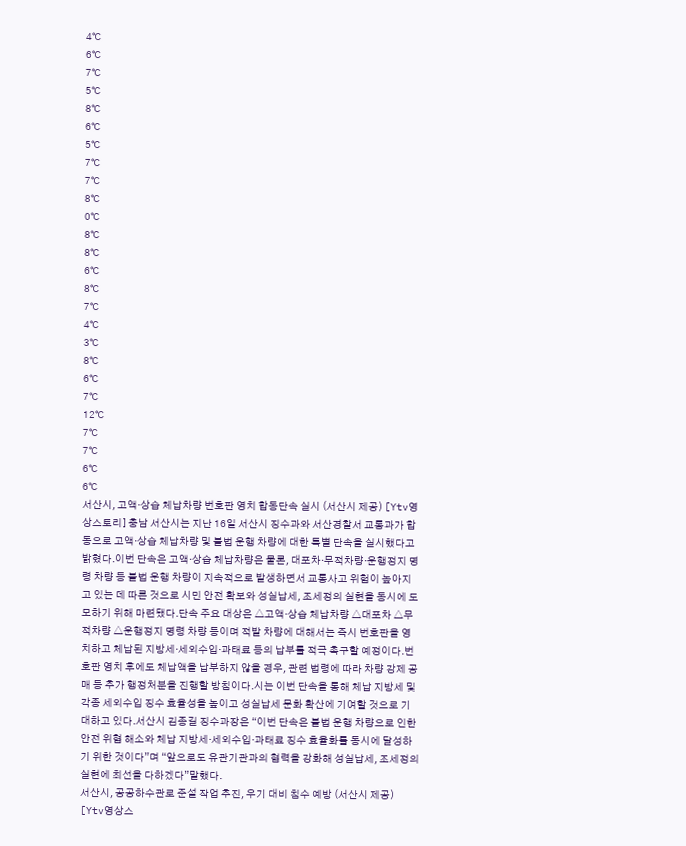4℃
6℃
7℃
5℃
8℃
6℃
5℃
7℃
7℃
8℃
0℃
8℃
8℃
6℃
8℃
7℃
4℃
3℃
8℃
6℃
7℃
12℃
7℃
7℃
6℃
6℃
서산시, 고액·상습 체납차량 번호판 영치 합동단속 실시 (서산시 제공) [Ytv영상스토리] 충남 서산시는 지난 16일 서산시 징수과와 서산경찰서 교통과가 합동으로 고액·상습 체납차량 및 불법 운행 차량에 대한 특별 단속을 실시했다고 밝혔다.이번 단속은 고액·상습 체납차량은 물론, 대포차·무적차량·운행정지 명령 차량 등 불법 운행 차량이 지속적으로 발생하면서 교통사고 위험이 높아지고 있는 데 따른 것으로 시민 안전 확보와 성실납세, 조세정의 실현을 동시에 도모하기 위해 마련됐다.단속 주요 대상은 △고액·상습 체납차량 △대포차 △무적차량 △운행정지 명령 차량 등이며 적발 차량에 대해서는 즉시 번호판을 영치하고 체납된 지방세·세외수입·과태료 등의 납부를 적극 촉구할 예정이다.번호판 영치 후에도 체납액을 납부하지 않을 경우, 관련 법령에 따라 차량 강제 공매 등 추가 행정처분을 진행할 방침이다.시는 이번 단속을 통해 체납 지방세 및 각종 세외수입 징수 효율성을 높이고 성실납세 문화 확산에 기여할 것으로 기대하고 있다.서산시 김종길 징수과장은 “이번 단속은 불법 운행 차량으로 인한 안전 위협 해소와 체납 지방세·세외수입·과태료 징수 효율화를 동시에 달성하기 위한 것이다”며 “앞으로도 유관기관과의 협력을 강화해 성실납세, 조세정의 실현에 최선을 다하겠다”말했다.
서산시, 공공하수관로 준설 작업 추진, 우기 대비 침수 예방 (서산시 제공) [Ytv영상스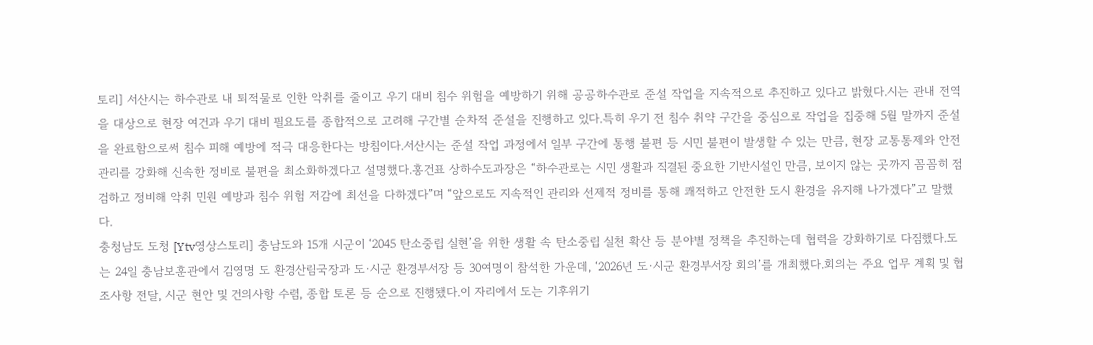토리] 서산시는 하수관로 내 퇴적물로 인한 악취를 줄이고 우기 대비 침수 위험을 예방하기 위해 공공하수관로 준설 작업을 지속적으로 추진하고 있다고 밝혔다.시는 관내 전역을 대상으로 현장 여건과 우기 대비 필요도를 종합적으로 고려해 구간별 순차적 준설을 진행하고 있다.특히 우기 전 침수 취약 구간을 중심으로 작업을 집중해 5월 말까지 준설을 완료함으로써 침수 피해 예방에 적극 대응한다는 방침이다.서산시는 준설 작업 과정에서 일부 구간에 통행 불편 등 시민 불편이 발생할 수 있는 만큼, 현장 교통통제와 안전관리를 강화해 신속한 정비로 불편을 최소화하겠다고 설명했다.홍건표 상하수도과장은 “하수관로는 시민 생활과 직결된 중요한 기반시설인 만큼, 보이지 않는 곳까지 꼼꼼히 점검하고 정비해 악취 민원 예방과 침수 위험 저감에 최선을 다하겠다”며 “앞으로도 지속적인 관리와 선제적 정비를 통해 쾌적하고 안전한 도시 환경을 유지해 나가겠다”고 말했다.
충청남도 도청 [Ytv영상스토리] 충남도와 15개 시군이 ‘2045 탄소중립 실현’을 위한 생활 속 탄소중립 실천 확산 등 분야별 정책을 추진하는데 협력을 강화하기로 다짐했다.도는 24일 충남보훈관에서 김영명 도 환경산림국장과 도·시군 환경부서장 등 30여명이 참석한 가운데, ‘2026년 도·시군 환경부서장 회의’를 개최했다.회의는 주요 업무 계획 및 협조사항 전달, 시군 현안 및 건의사항 수렴, 종합 토론 등 순으로 진행됐다.이 자리에서 도는 기후위기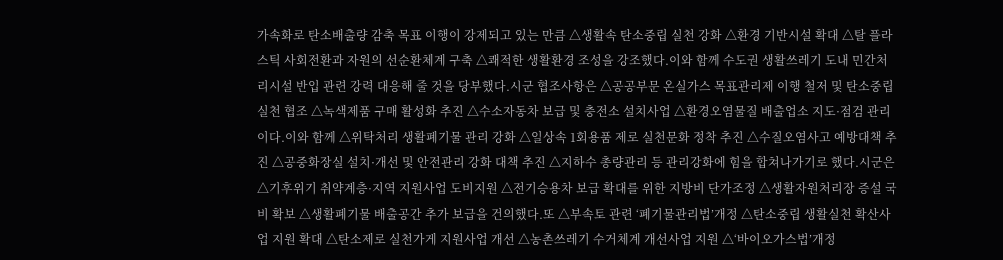가속화로 탄소배출량 감축 목표 이행이 강제되고 있는 만큼 △생활속 탄소중립 실천 강화 △환경 기반시설 확대 △탈 플라스틱 사회전환과 자원의 선순환체계 구축 △쾌적한 생활환경 조성을 강조했다.이와 함께 수도권 생활쓰레기 도내 민간처리시설 반입 관련 강력 대응해 줄 것을 당부했다.시군 협조사항은 △공공부문 온실가스 목표관리제 이행 철저 및 탄소중립 실천 협조 △녹색제품 구매 활성화 추진 △수소자동차 보급 및 충전소 설치사업 △환경오염물질 배출업소 지도·점검 관리이다.이와 함께 △위탁처리 생활폐기물 관리 강화 △일상속 1회용품 제로 실천문화 정착 추진 △수질오염사고 예방대책 추진 △공중화장실 설치·개선 및 안전관리 강화 대책 추진 △지하수 총량관리 등 관리강화에 힘을 합쳐나가기로 했다.시군은 △기후위기 취약계층·지역 지원사업 도비지원 △전기승용차 보급 확대를 위한 지방비 단가조정 △생활자원처리장 증설 국비 확보 △생활폐기물 배출공간 추가 보급을 건의했다.또 △부속토 관련 ‘폐기물관리법’개정 △탄소중립 생활실천 확산사업 지원 확대 △탄소제로 실천가게 지원사업 개선 △농촌쓰레기 수거체계 개선사업 지원 △‘바이오가스법’개정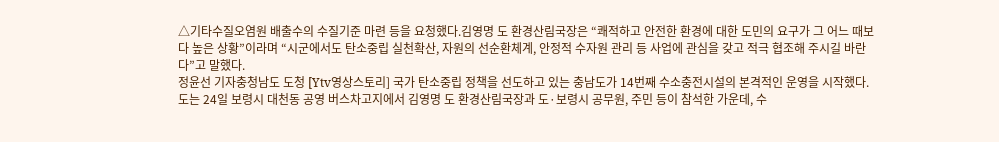△기타수질오염원 배출수의 수질기준 마련 등을 요청했다.김영명 도 환경산림국장은 “쾌적하고 안전한 환경에 대한 도민의 요구가 그 어느 때보다 높은 상황”이라며 “시군에서도 탄소중립 실천확산, 자원의 선순환체계, 안정적 수자원 관리 등 사업에 관심을 갖고 적극 협조해 주시길 바란다”고 말했다.
정윤선 기자충청남도 도청 [Ytv영상스토리] 국가 탄소중립 정책을 선도하고 있는 충남도가 14번째 수소충전시설의 본격적인 운영을 시작했다.도는 24일 보령시 대천동 공영 버스차고지에서 김영명 도 환경산림국장과 도·보령시 공무원, 주민 등이 참석한 가운데, 수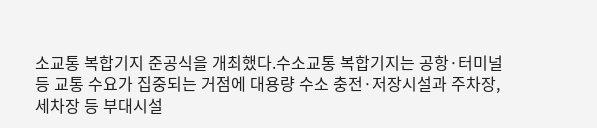소교통 복합기지 준공식을 개최했다.수소교통 복합기지는 공항·터미널 등 교통 수요가 집중되는 거점에 대용량 수소 충전·저장시설과 주차장, 세차장 등 부대시설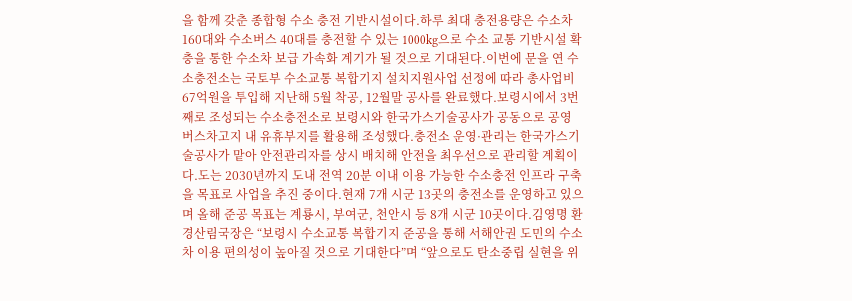을 함께 갖춘 종합형 수소 충전 기반시설이다.하루 최대 충전용량은 수소차 160대와 수소버스 40대를 충전할 수 있는 1000kg으로 수소 교통 기반시설 확충을 통한 수소차 보급 가속화 계기가 될 것으로 기대된다.이번에 문을 연 수소충전소는 국토부 수소교통 복합기지 설치지원사업 선정에 따라 총사업비 67억원을 투입해 지난해 5월 착공, 12월말 공사를 완료했다.보령시에서 3번째로 조성되는 수소충전소로 보령시와 한국가스기술공사가 공동으로 공영 버스차고지 내 유휴부지를 활용해 조성했다.충전소 운영·관리는 한국가스기술공사가 맡아 안전관리자를 상시 배치해 안전을 최우선으로 관리할 계획이다.도는 2030년까지 도내 전역 20분 이내 이용 가능한 수소충전 인프라 구축을 목표로 사업을 추진 중이다.현재 7개 시군 13곳의 충전소를 운영하고 있으며 올해 준공 목표는 계룡시, 부여군, 천안시 등 8개 시군 10곳이다.김영명 환경산림국장은 “보령시 수소교통 복합기지 준공을 통해 서해안권 도민의 수소차 이용 편의성이 높아질 것으로 기대한다”며 “앞으로도 탄소중립 실현을 위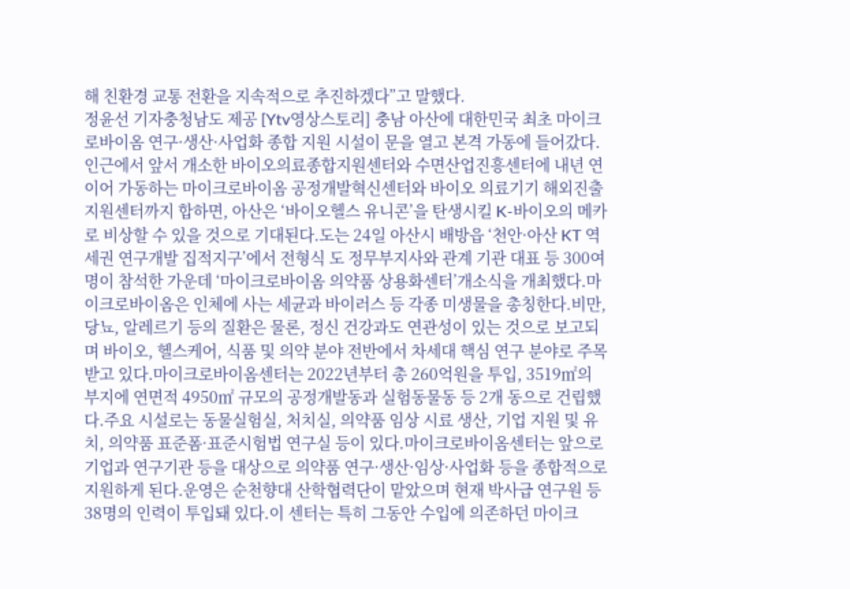해 친환경 교통 전환을 지속적으로 추진하겠다”고 말했다.
정윤선 기자충청남도 제공 [Ytv영상스토리] 충남 아산에 대한민국 최초 마이크로바이옴 연구·생산·사업화 종합 지원 시설이 문을 열고 본격 가동에 들어갔다.인근에서 앞서 개소한 바이오의료종합지원센터와 수면산업진흥센터에 내년 연이어 가동하는 마이크로바이옴 공정개발혁신센터와 바이오 의료기기 해외진출지원센터까지 합하면, 아산은 ‘바이오헬스 유니콘’을 탄생시킬 K-바이오의 메카로 비상할 수 있을 것으로 기대된다.도는 24일 아산시 배방읍 ‘천안·아산 KT 역세권 연구개발 집적지구’에서 전형식 도 정무부지사와 관계 기관 대표 등 300여명이 참석한 가운데 ‘마이크로바이옴 의약품 상용화센터’개소식을 개최했다.마이크로바이옴은 인체에 사는 세균과 바이러스 등 각종 미생물을 총칭한다.비만, 당뇨, 알레르기 등의 질환은 물론, 정신 건강과도 연관성이 있는 것으로 보고되며 바이오, 헬스케어, 식품 및 의약 분야 전반에서 차세대 핵심 연구 분야로 주목받고 있다.마이크로바이옴센터는 2022년부터 총 260억원을 투입, 3519㎡의 부지에 연면적 4950㎡ 규모의 공정개발동과 실험동물동 등 2개 동으로 건립했다.주요 시설로는 동물실험실, 처치실, 의약품 임상 시료 생산, 기업 지원 및 유치, 의약품 표준폼·표준시험법 연구실 등이 있다.마이크로바이옴센터는 앞으로 기업과 연구기관 등을 대상으로 의약품 연구·생산·임상·사업화 등을 종합적으로 지원하게 된다.운영은 순천향대 산학협력단이 맡았으며 현재 박사급 연구원 등 38명의 인력이 투입돼 있다.이 센터는 특히 그동안 수입에 의존하던 마이크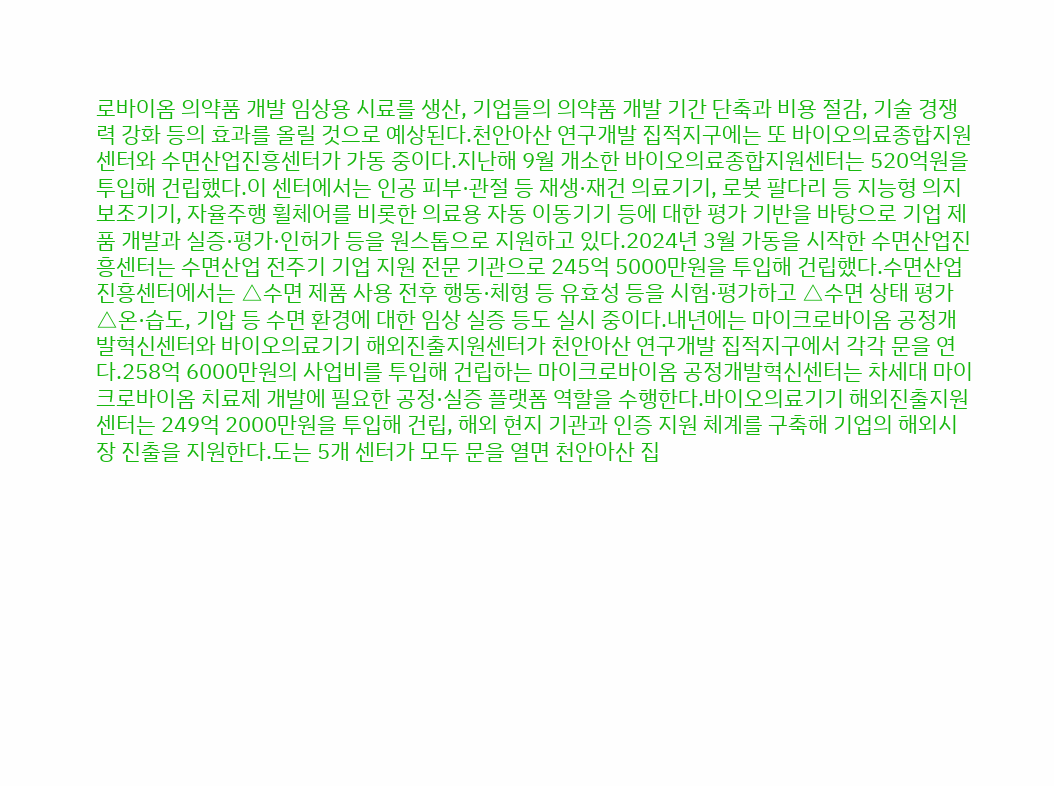로바이옴 의약품 개발 임상용 시료를 생산, 기업들의 의약품 개발 기간 단축과 비용 절감, 기술 경쟁력 강화 등의 효과를 올릴 것으로 예상된다.천안아산 연구개발 집적지구에는 또 바이오의료종합지원센터와 수면산업진흥센터가 가동 중이다.지난해 9월 개소한 바이오의료종합지원센터는 520억원을 투입해 건립했다.이 센터에서는 인공 피부·관절 등 재생·재건 의료기기, 로봇 팔다리 등 지능형 의지 보조기기, 자율주행 휠체어를 비롯한 의료용 자동 이동기기 등에 대한 평가 기반을 바탕으로 기업 제품 개발과 실증·평가·인허가 등을 원스톱으로 지원하고 있다.2024년 3월 가동을 시작한 수면산업진흥센터는 수면산업 전주기 기업 지원 전문 기관으로 245억 5000만원을 투입해 건립했다.수면산업진흥센터에서는 △수면 제품 사용 전후 행동·체형 등 유효성 등을 시험·평가하고 △수면 상태 평가 △온·습도, 기압 등 수면 환경에 대한 임상 실증 등도 실시 중이다.내년에는 마이크로바이옴 공정개발혁신센터와 바이오의료기기 해외진출지원센터가 천안아산 연구개발 집적지구에서 각각 문을 연다.258억 6000만원의 사업비를 투입해 건립하는 마이크로바이옴 공정개발혁신센터는 차세대 마이크로바이옴 치료제 개발에 필요한 공정·실증 플랫폼 역할을 수행한다.바이오의료기기 해외진출지원센터는 249억 2000만원을 투입해 건립, 해외 현지 기관과 인증 지원 체계를 구축해 기업의 해외시장 진출을 지원한다.도는 5개 센터가 모두 문을 열면 천안아산 집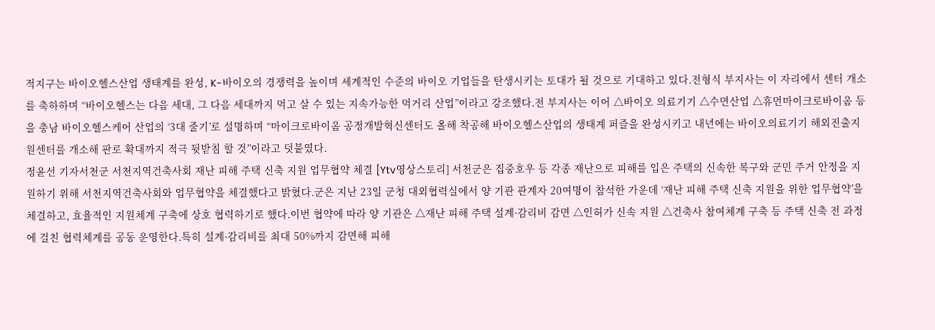적지구는 바이오헬스산업 생태계를 완성, K-바이오의 경쟁력을 높이며 세계적인 수준의 바이오 기업들을 탄생시키는 토대가 될 것으로 기대하고 있다.전형식 부지사는 이 자리에서 센터 개소를 축하하며 “바이오헬스는 다음 세대, 그 다음 세대까지 먹고 살 수 있는 지속가능한 먹거리 산업”이라고 강조했다.전 부지사는 이어 △바이오 의료기기 △수면산업 △휴먼마이크로바이옴 등을 충남 바이오헬스케어 산업의 ‘3대 줄기’로 설명하며 “마이크로바이옴 공정개발혁신센터도 올해 착공해 바이오헬스산업의 생태계 퍼즐을 완성시키고 내년에는 바이오의료기기 해외진출지원센터를 개소해 판로 확대까지 적극 뒷받침 할 것”이라고 덧붙였다.
정윤선 기자서천군 서천지역건축사회 재난 피해 주택 신축 지원 업무협약 체결 [Ytv영상스토리] 서천군은 집중호우 등 각종 재난으로 피해를 입은 주택의 신속한 복구와 군민 주거 안정을 지원하기 위해 서천지역건축사회와 업무협약을 체결했다고 밝혔다.군은 지난 23일 군청 대외협력실에서 양 기관 관계자 20여명이 참석한 가운데 ‘재난 피해 주택 신축 지원을 위한 업무협약’을 체결하고, 효율적인 지원체계 구축에 상호 협력하기로 했다.이번 협약에 따라 양 기관은 △재난 피해 주택 설계·감리비 감면 △인허가 신속 지원 △건축사 참여체계 구축 등 주택 신축 전 과정에 걸친 협력체계를 공동 운영한다.특히 설계·감리비를 최대 50%까지 감면해 피해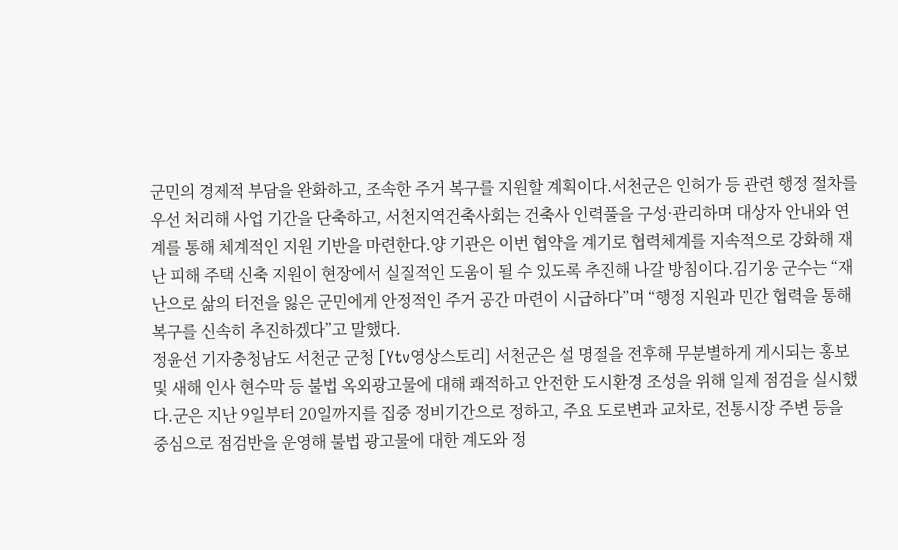군민의 경제적 부담을 완화하고, 조속한 주거 복구를 지원할 계획이다.서천군은 인허가 등 관련 행정 절차를 우선 처리해 사업 기간을 단축하고, 서천지역건축사회는 건축사 인력풀을 구성·관리하며 대상자 안내와 연계를 통해 체계적인 지원 기반을 마련한다.양 기관은 이번 협약을 계기로 협력체계를 지속적으로 강화해 재난 피해 주택 신축 지원이 현장에서 실질적인 도움이 될 수 있도록 추진해 나갈 방침이다.김기웅 군수는 “재난으로 삶의 터전을 잃은 군민에게 안정적인 주거 공간 마련이 시급하다”며 “행정 지원과 민간 협력을 통해 복구를 신속히 추진하겠다”고 말했다.
정윤선 기자충청남도 서천군 군청 [Ytv영상스토리] 서천군은 설 명절을 전후해 무분별하게 게시되는 홍보 및 새해 인사 현수막 등 불법 옥외광고물에 대해 쾌적하고 안전한 도시환경 조성을 위해 일제 점검을 실시했다.군은 지난 9일부터 20일까지를 집중 정비기간으로 정하고, 주요 도로변과 교차로, 전통시장 주변 등을 중심으로 점검반을 운영해 불법 광고물에 대한 계도와 정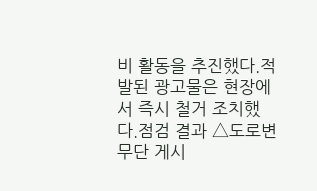비 활동을 추진했다.적발된 광고물은 현장에서 즉시 철거 조치했다.점검 결과 △도로변 무단 게시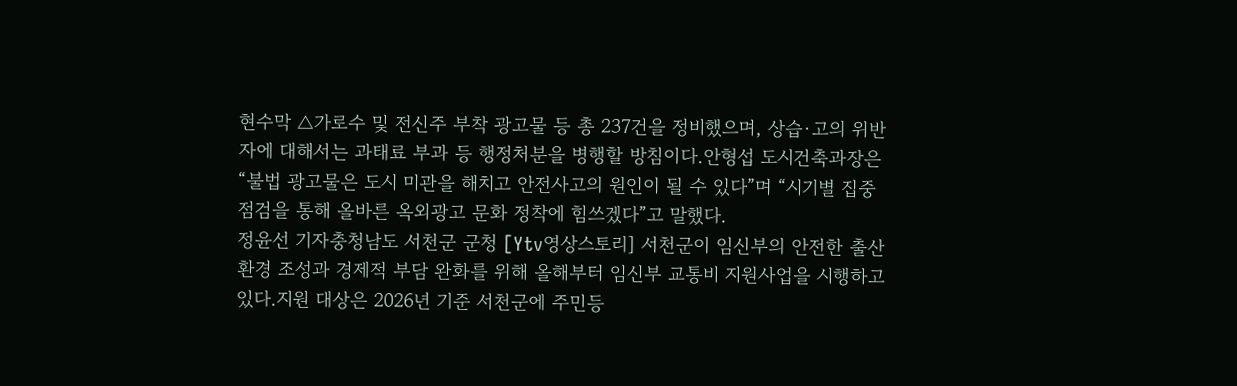현수막 △가로수 및 전신주 부착 광고물 등 총 237건을 정비했으며, 상습·고의 위반자에 대해서는 과태료 부과 등 행정처분을 병행할 방침이다.안형섭 도시건축과장은 “불법 광고물은 도시 미관을 해치고 안전사고의 원인이 될 수 있다”며 “시기별 집중 점검을 통해 올바른 옥외광고 문화 정착에 힘쓰겠다”고 말했다.
정윤선 기자충청남도 서천군 군청 [Ytv영상스토리] 서천군이 임신부의 안전한 출산 환경 조성과 경제적 부담 완화를 위해 올해부터 임신부 교통비 지원사업을 시행하고 있다.지원 대상은 2026년 기준 서천군에 주민등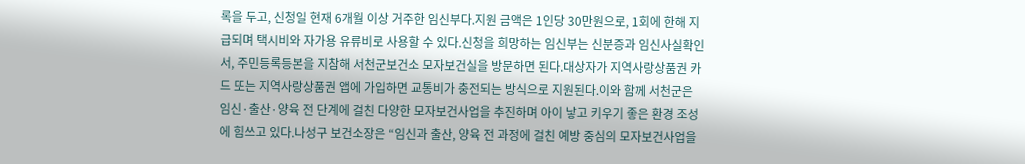록을 두고, 신청일 현재 6개월 이상 거주한 임신부다.지원 금액은 1인당 30만원으로, 1회에 한해 지급되며 택시비와 자가용 유류비로 사용할 수 있다.신청을 희망하는 임신부는 신분증과 임신사실확인서, 주민등록등본을 지참해 서천군보건소 모자보건실을 방문하면 된다.대상자가 지역사랑상품권 카드 또는 지역사랑상품권 앱에 가입하면 교통비가 충전되는 방식으로 지원된다.이와 함께 서천군은 임신·출산·양육 전 단계에 걸친 다양한 모자보건사업을 추진하며 아이 낳고 키우기 좋은 환경 조성에 힘쓰고 있다.나성구 보건소장은 “임신과 출산, 양육 전 과정에 걸친 예방 중심의 모자보건사업을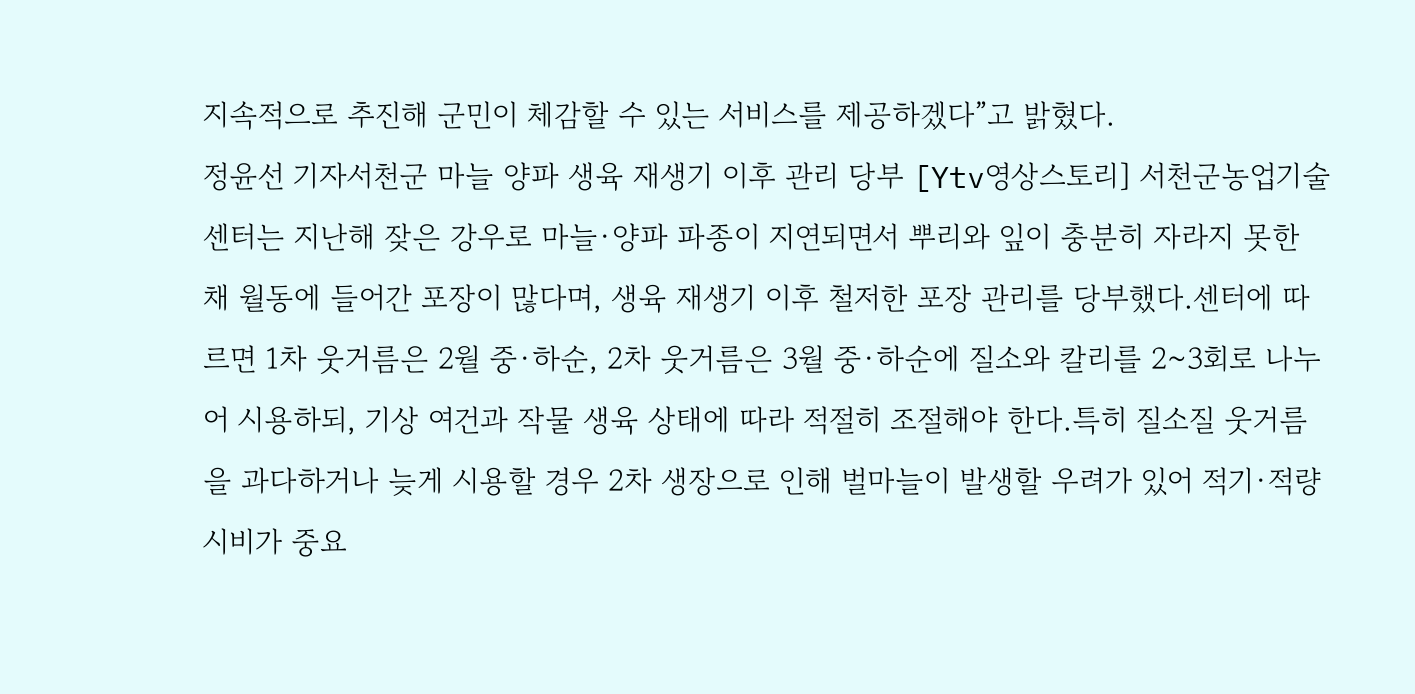지속적으로 추진해 군민이 체감할 수 있는 서비스를 제공하겠다”고 밝혔다.
정윤선 기자서천군 마늘 양파 생육 재생기 이후 관리 당부 [Ytv영상스토리] 서천군농업기술센터는 지난해 잦은 강우로 마늘·양파 파종이 지연되면서 뿌리와 잎이 충분히 자라지 못한 채 월동에 들어간 포장이 많다며, 생육 재생기 이후 철저한 포장 관리를 당부했다.센터에 따르면 1차 웃거름은 2월 중·하순, 2차 웃거름은 3월 중·하순에 질소와 칼리를 2~3회로 나누어 시용하되, 기상 여건과 작물 생육 상태에 따라 적절히 조절해야 한다.특히 질소질 웃거름을 과다하거나 늦게 시용할 경우 2차 생장으로 인해 벌마늘이 발생할 우려가 있어 적기·적량 시비가 중요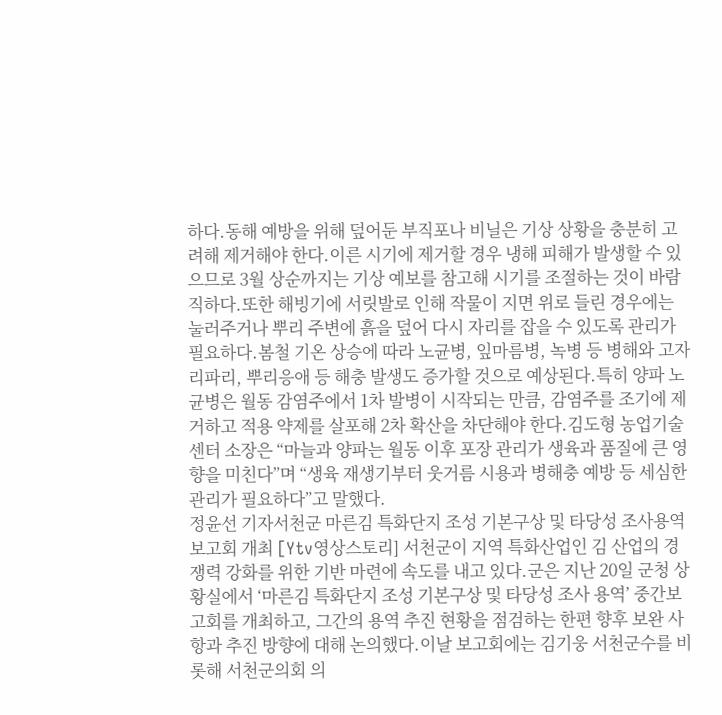하다.동해 예방을 위해 덮어둔 부직포나 비닐은 기상 상황을 충분히 고려해 제거해야 한다.이른 시기에 제거할 경우 냉해 피해가 발생할 수 있으므로 3월 상순까지는 기상 예보를 참고해 시기를 조절하는 것이 바람직하다.또한 해빙기에 서릿발로 인해 작물이 지면 위로 들린 경우에는 눌러주거나 뿌리 주변에 흙을 덮어 다시 자리를 잡을 수 있도록 관리가 필요하다.봄철 기온 상승에 따라 노균병, 잎마름병, 녹병 등 병해와 고자리파리, 뿌리응애 등 해충 발생도 증가할 것으로 예상된다.특히 양파 노균병은 월동 감염주에서 1차 발병이 시작되는 만큼, 감염주를 조기에 제거하고 적용 약제를 살포해 2차 확산을 차단해야 한다.김도형 농업기술센터 소장은 “마늘과 양파는 월동 이후 포장 관리가 생육과 품질에 큰 영향을 미친다”며 “생육 재생기부터 웃거름 시용과 병해충 예방 등 세심한 관리가 필요하다”고 말했다.
정윤선 기자서천군 마른김 특화단지 조성 기본구상 및 타당성 조사용역 보고회 개최 [Ytv영상스토리] 서천군이 지역 특화산업인 김 산업의 경쟁력 강화를 위한 기반 마련에 속도를 내고 있다.군은 지난 20일 군청 상황실에서 ‘마른김 특화단지 조성 기본구상 및 타당성 조사 용역’ 중간보고회를 개최하고, 그간의 용역 추진 현황을 점검하는 한편 향후 보완 사항과 추진 방향에 대해 논의했다.이날 보고회에는 김기웅 서천군수를 비롯해 서천군의회 의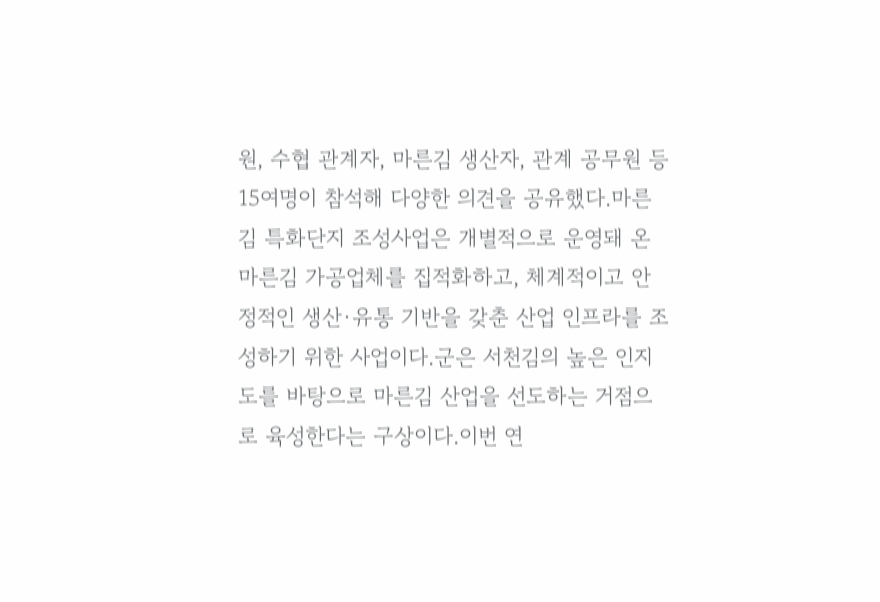원, 수협 관계자, 마른김 생산자, 관계 공무원 등 15여명이 참석해 다양한 의견을 공유했다.마른김 특화단지 조성사업은 개별적으로 운영돼 온 마른김 가공업체를 집적화하고, 체계적이고 안정적인 생산·유통 기반을 갖춘 산업 인프라를 조성하기 위한 사업이다.군은 서천김의 높은 인지도를 바탕으로 마른김 산업을 선도하는 거점으로 육성한다는 구상이다.이번 연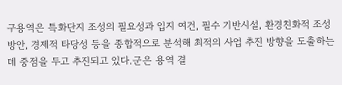구용역은 특화단지 조성의 필요성과 입지 여건, 필수 기반시설, 환경친화적 조성 방안, 경제적 타당성 등을 종합적으로 분석해 최적의 사업 추진 방향을 도출하는 데 중점을 두고 추진되고 있다.군은 용역 결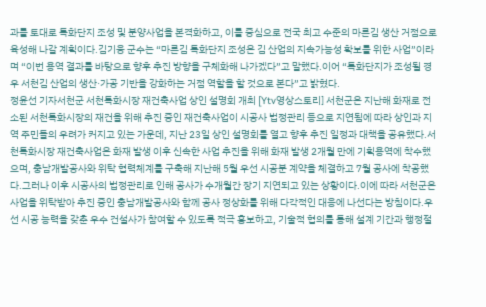과를 토대로 특화단지 조성 및 분양사업을 본격화하고, 이를 중심으로 전국 최고 수준의 마른김 생산 거점으로 육성해 나갈 계획이다.김기웅 군수는 “마른김 특화단지 조성은 김 산업의 지속가능성 확보를 위한 사업”이라며 “이번 용역 결과를 바탕으로 향후 추진 방향을 구체화해 나가겠다”고 말했다.이어 “특화단지가 조성될 경우 서천김 산업의 생산·가공 기반을 강화하는 거점 역할을 할 것으로 본다”고 밝혔다.
정윤선 기자서천군 서천특화시장 재건축사업 상인 설명회 개최 [Ytv영상스토리] 서천군은 지난해 화재로 전소된 서천특화시장의 재건을 위해 추진 중인 재건축사업이 시공사 법정관리 등으로 지연됨에 따라 상인과 지역 주민들의 우려가 커지고 있는 가운데, 지난 23일 상인 설명회를 열고 향후 추진 일정과 대책을 공유했다.서천특화시장 재건축사업은 화재 발생 이후 신속한 사업 추진을 위해 화재 발생 2개월 만에 기획용역에 착수했으며, 충남개발공사와 위탁 협력체계를 구축해 지난해 5월 우선 시공분 계약을 체결하고 7월 공사에 착공했다.그러나 이후 시공사의 법정관리로 인해 공사가 수개월간 장기 지연되고 있는 상황이다.이에 따라 서천군은 사업을 위탁받아 추진 중인 충남개발공사와 함께 공사 정상화를 위해 다각적인 대응에 나선다는 방침이다.우선 시공 능력을 갖춘 우수 건설사가 참여할 수 있도록 적극 홍보하고, 기술적 협의를 통해 설계 기간과 행정절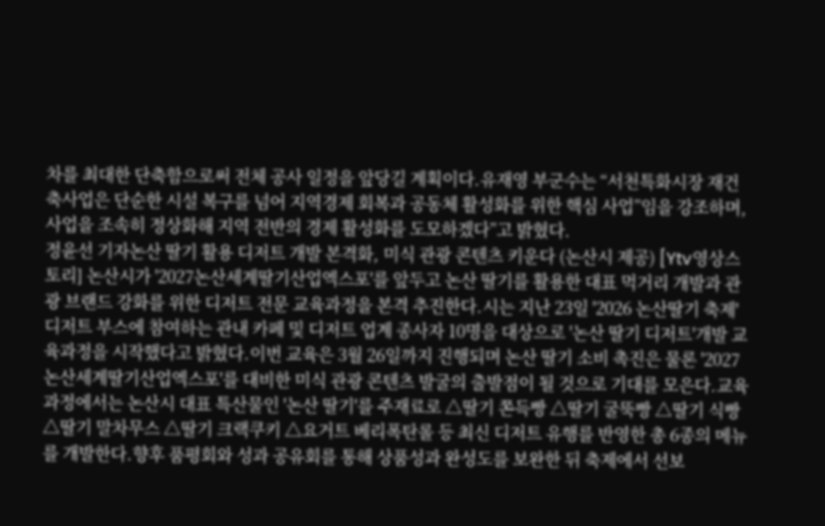차를 최대한 단축함으로써 전체 공사 일정을 앞당길 계획이다.유재영 부군수는 “서천특화시장 재건축사업은 단순한 시설 복구를 넘어 지역경제 회복과 공동체 활성화를 위한 핵심 사업”임을 강조하며, 사업을 조속히 정상화해 지역 전반의 경제 활성화를 도모하겠다”고 밝혔다.
정윤선 기자논산 딸기 활용 디저트 개발 본격화, 미식 관광 콘텐츠 키운다 (논산시 제공) [Ytv영상스토리] 논산시가 '2027논산세계딸기산업엑스포'를 앞두고 논산 딸기를 활용한 대표 먹거리 개발과 관광 브랜드 강화를 위한 디저트 전문 교육과정을 본격 추진한다.시는 지난 23일 '2026 논산딸기 축제'디저트 부스에 참여하는 관내 카페 및 디저트 업계 종사자 10명을 대상으로 '논산 딸기 디저트'개발 교육과정을 시작했다고 밝혔다.이번 교육은 3월 26일까지 진행되며 논산 딸기 소비 촉진은 물론 '2027 논산세계딸기산업엑스포'를 대비한 미식 관광 콘텐츠 발굴의 출발점이 될 것으로 기대를 모은다.교육 과정에서는 논산시 대표 특산물인 '논산 딸기'를 주재료로 △딸기 쫀득빵 △딸기 굴뚝빵 △딸기 식빵 △딸기 말차무스 △딸기 크랙쿠키 △요거트 베리폭탄롤 등 최신 디저트 유행를 반영한 총 6종의 메뉴를 개발한다.향후 품평회와 성과 공유회를 통해 상품성과 완성도를 보완한 뒤 축제에서 선보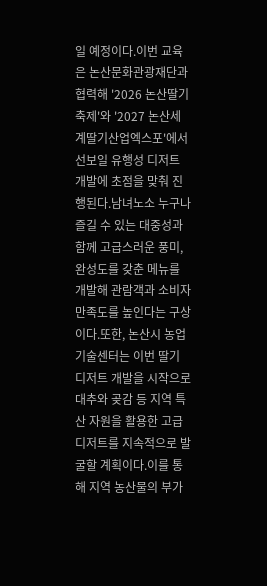일 예정이다.이번 교육은 논산문화관광재단과 협력해 '2026 논산딸기축제'와 '2027 논산세계딸기산업엑스포'에서 선보일 유행성 디저트 개발에 초점을 맞춰 진행된다.남녀노소 누구나 즐길 수 있는 대중성과 함께 고급스러운 풍미, 완성도를 갖춘 메뉴를 개발해 관람객과 소비자 만족도를 높인다는 구상이다.또한, 논산시 농업기술센터는 이번 딸기 디저트 개발을 시작으로 대추와 곶감 등 지역 특산 자원을 활용한 고급 디저트를 지속적으로 발굴할 계획이다.이를 통해 지역 농산물의 부가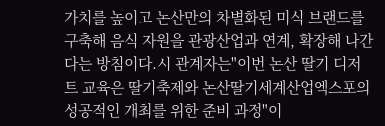가치를 높이고 논산만의 차별화된 미식 브랜드를 구축해 음식 자원을 관광산업과 연계, 확장해 나간다는 방침이다.시 관계자는"이번 논산 딸기 디저트 교육은 딸기축제와 논산딸기세계산업엑스포의 성공적인 개최를 위한 준비 과정"이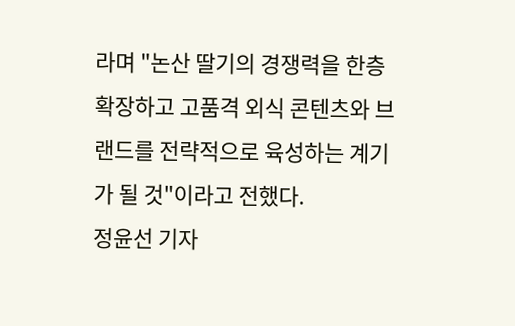라며 "논산 딸기의 경쟁력을 한층 확장하고 고품격 외식 콘텐츠와 브랜드를 전략적으로 육성하는 계기가 될 것"이라고 전했다.
정윤선 기자